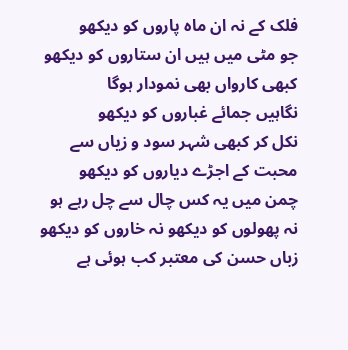فلک کے نہ ان ماہ پاروں کو دیکھو
جو مٹی میں ہیں ان ستاروں کو دیکھو
کبھی کارواں بھی نمودار ہوگا
نگاہیں جمائے غباروں کو دیکھو
نکل کر کبھی شہر سود و زیاں سے
محبت کے اجڑے دیاروں کو دیکھو
چمن میں یہ کس چال سے چل رہے ہو
نہ پھولوں کو دیکھو نہ خاروں کو دیکھو
زباں حسن کی معتبر کب ہوئی ہے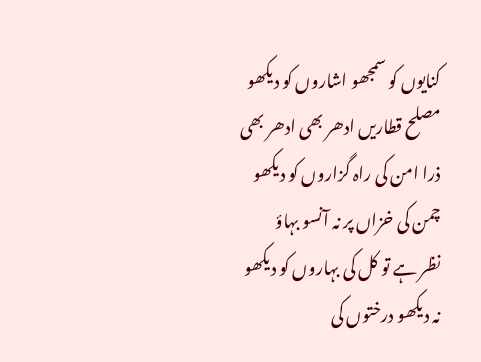کنایوں کو سمجھو اشاروں کو دیکھو
مصلح قطاریں ادھر بھی ادھر بھی
ذرا امن کی راہ گزاروں کو دیکھو
چمن کی خزاں پر نہ آنسو بہاؤ
نظر ہے تو کل کی بہاروں کو دیکھو
نہ دیکھو درختوں کی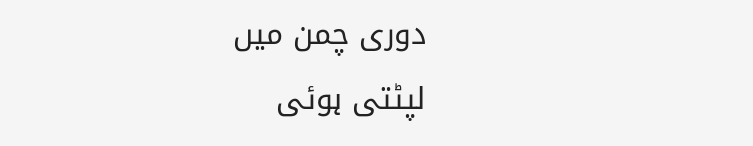دوری چمن میں
لپٹتی ہوئی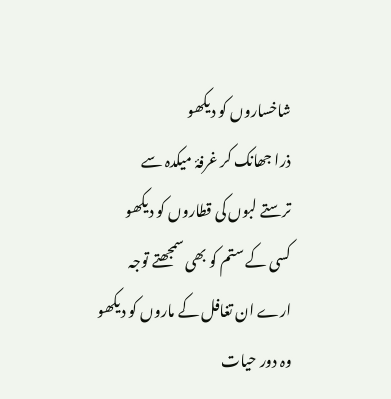شاخساروں کو دیکھو
ذرا جھانک کر غرفۂ میکدہ سے
ترستے لبوں کی قطاروں کو دیکھو
کسی کے ستم کو بھی سمجھتے توجہ
ارے ان تغافل کے ماروں کو دیکھو
وہ دور حیات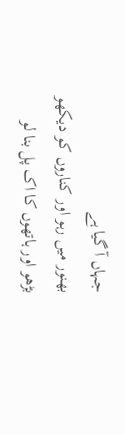جہاں آ گیا ہے
بھنور میں رہو اور کناروں کو دیکھو
بڑھو اور ہاتھوں کا اک پل بنا لو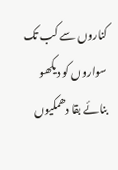کناروں سے کب تک سواروں کو دیکھو
بنائے بقا دھمکیوں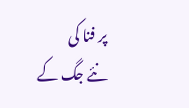پر فنا کی
نئے جگ کے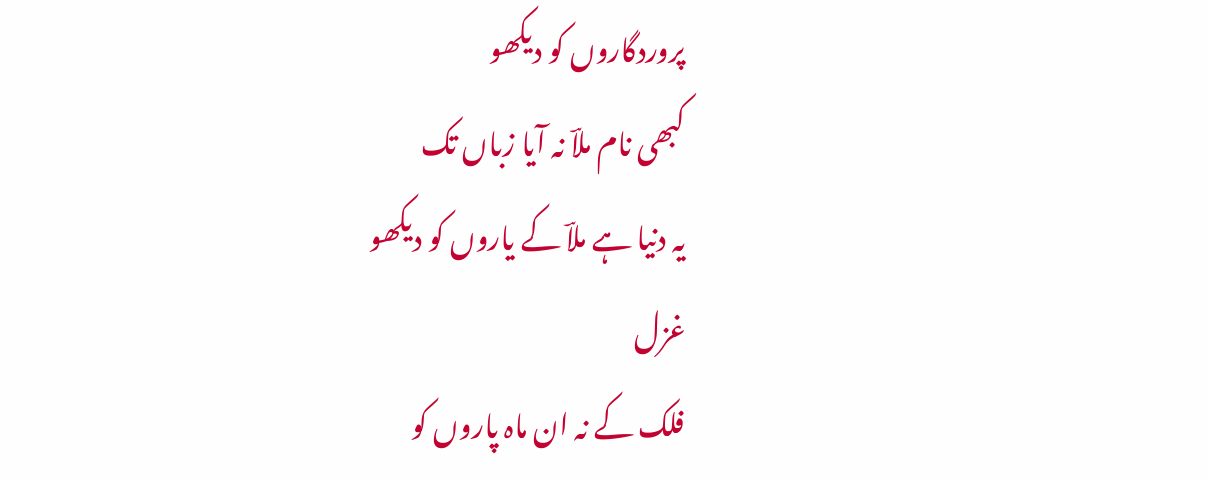پروردگاروں کو دیکھو
کبھی نام ملاؔ نہ آیا زباں تک
یہ دنیا ہے ملاؔ کے یاروں کو دیکھو
غزل
فلک کے نہ ان ماہ پاروں کو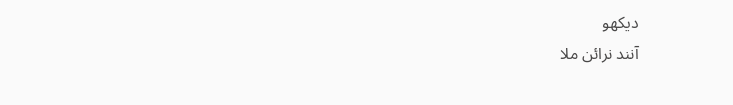دیکھو
آنند نرائن ملا